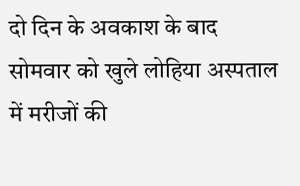दो दिन के अवकाश के बाद सोमवार को खुले लोहिया अस्पताल में मरीजों की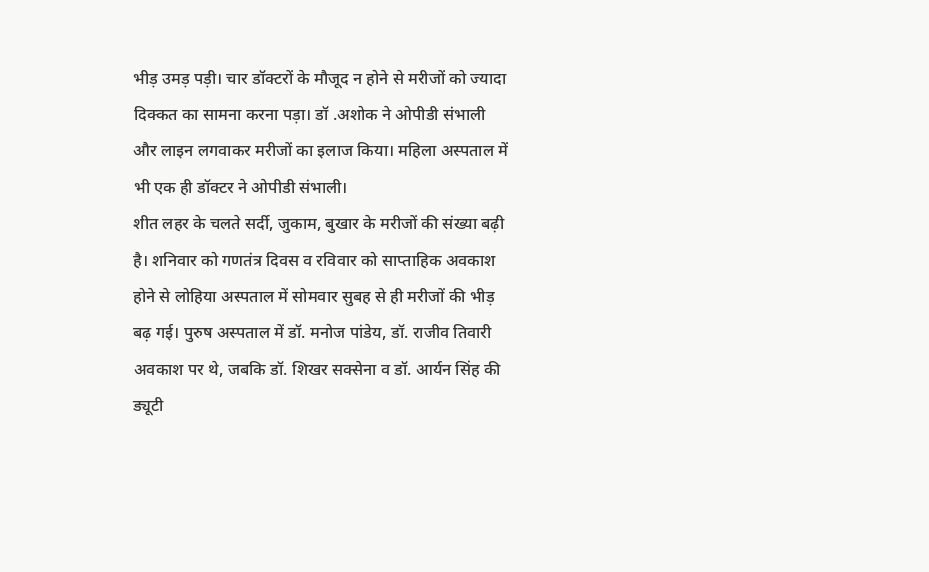भीड़ उमड़ पड़ी। चार डॉक्टरों के मौजूद न होने से मरीजों को ज्यादा दिक्कत का सामना करना पड़ा। डॉ .अशोक ने ओपीडी संभाली और लाइन लगवाकर मरीजों का इलाज किया। महिला अस्पताल में भी एक ही डॉक्टर ने ओपीडी संभाली।
शीत लहर के चलते सर्दी, जुकाम, बुखार के मरीजों की संख्या बढ़ी है। शनिवार को गणतंत्र दिवस व रविवार को साप्ताहिक अवकाश होने से लोहिया अस्पताल में सोमवार सुबह से ही मरीजों की भीड़ बढ़ गई। पुरुष अस्पताल में डॉ. मनोज पांडेय, डॉ. राजीव तिवारी अवकाश पर थे, जबकि डॉ. शिखर सक्सेना व डॉ. आर्यन सिंह की ड्यूटी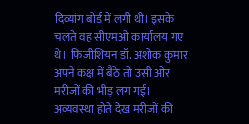दिव्यांग बोर्ड में लगी थी। इसके चलते वह सीएमओ कार्यालय गए थे। फिजीशियन डॉ. अशोक कुमार अपने कक्ष में बैठे तो उसी ओर मरीजों की भीड़ लग गई। अव्यवस्था होते देख मरीजों की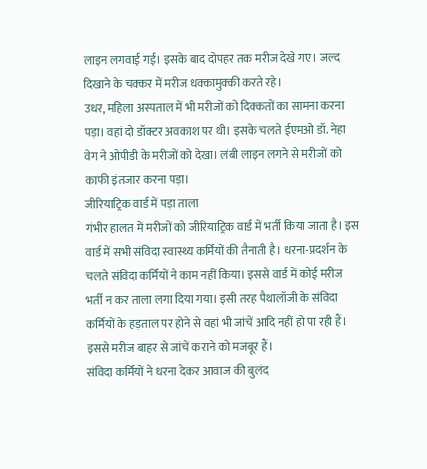लाइन लगवाई गई। इसके बाद दोपहर तक मरीज देखे गए। जल्द दिखाने के चक्कर में मरीज धक्कामुक्की करते रहे।
उधर, महिला अस्पताल में भी मरीजों को दिक्कतों का सामना करना पड़ा। वहां दो डॉक्टर अवकाश पर थी। इसके चलते ईएमओ डॉ. नेहा वेग ने ओपीडी के मरीजों को देखा। लंबी लाइन लगने से मरीजों को काफी इंतजार करना पड़ा।
जीरियाट्रिक वार्ड में पड़ा ताला
गंभीर हालत में मरीजों को जीरियाट्रिक वार्ड में भर्ती किया जाता है। इस वार्ड में सभी संविदा स्वास्थ्य कर्मियों की तैनाती है। धरना-प्रदर्शन के चलते संविदा कर्मियों ने काम नहीं किया। इससे वार्ड में कोई मरीज भर्ती न कर ताला लगा दिया गया। इसी तरह पैथालॉजी के संविदा कर्मियों के हड़ताल पर होने से वहां भी जांचें आदि नहीं हो पा रही हैं। इससे मरीज बाहर से जांचें कराने को मजबूर हैं।
संविदा कर्मियों ने धरना देकर आवाज की बुलंद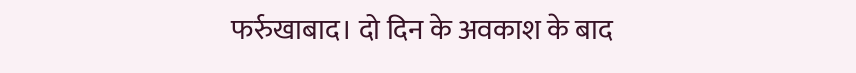फर्रुखाबाद। दो दिन के अवकाश के बाद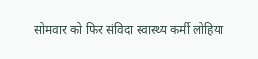सोमवार को फिर संविदा स्वास्थ्य कर्मी लोहिया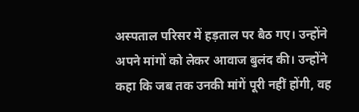अस्पताल परिसर में हड़ताल पर बैठ गए। उन्होंने अपने मांगों को लेकर आवाज बुलंद की। उन्होंने कहा कि जब तक उनकी मांगें पूरी नहीं होंगी, वह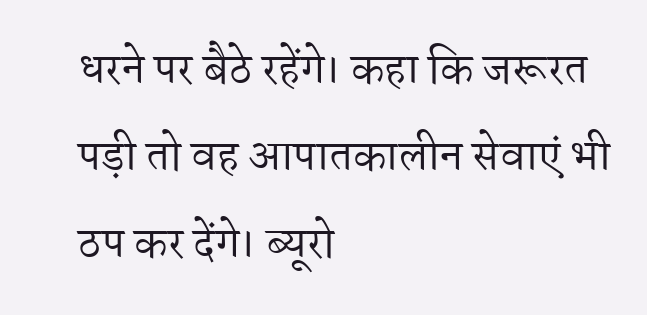धरने पर बैठे रहेंगे। कहा कि जरूरत पड़ी तो वह आपातकालीन सेवाएं भी ठप कर देंगे। ब्यूरो